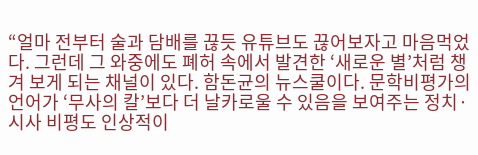“얼마 전부터 술과 담배를 끊듯 유튜브도 끊어보자고 마음먹었다. 그런데 그 와중에도 폐허 속에서 발견한 ‘새로운 별’처럼 챙겨 보게 되는 채널이 있다. 함돈균의 뉴스쿨이다. 문학비평가의 언어가 ‘무사의 칼’보다 더 날카로울 수 있음을 보여주는 정치·시사 비평도 인상적이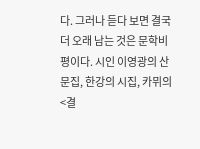다. 그러나 듣다 보면 결국 더 오래 남는 것은 문학비평이다. 시인 이영광의 산문집, 한강의 시집, 카뮈의 <결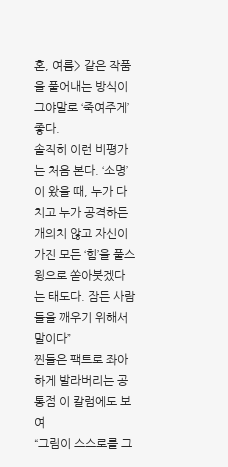혼, 여름> 같은 작품을 풀어내는 방식이 그야말로 ‘죽여주게’ 좋다.
솔직히 이런 비평가는 처음 본다. ‘소명’이 왔을 때, 누가 다치고 누가 공격하든 개의치 않고 자신이 가진 모든 ‘힘’을 풀스윙으로 쏟아붓겠다는 태도다. 잠든 사람들을 깨우기 위해서 말이다”
찐들은 팩트로 좌아하게 발라버리는 공통점 이 칼럼에도 보여
“그림이 스스로를 그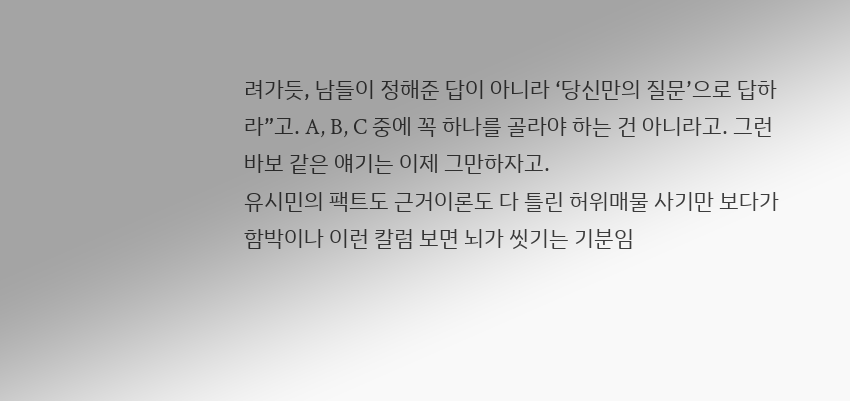려가듯, 남들이 정해준 답이 아니라 ‘당신만의 질문’으로 답하라”고. A, B, C 중에 꼭 하나를 골라야 하는 건 아니라고. 그런 바보 같은 얘기는 이제 그만하자고.
유시민의 팩트도 근거이론도 다 틀린 허위매물 사기만 보다가 함박이나 이런 칼럼 보면 뇌가 씻기는 기분임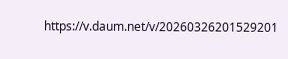https://v.daum.net/v/20260326201529201